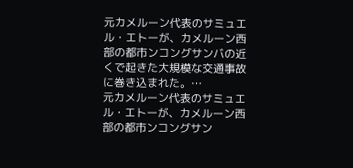元カメルーン代表のサミュエル・エトーが、カメルーン西部の都市ンコングサンバの近くで起きた大規模な交通事故に巻き込まれた。…
元カメルーン代表のサミュエル・エトーが、カメルーン西部の都市ンコングサン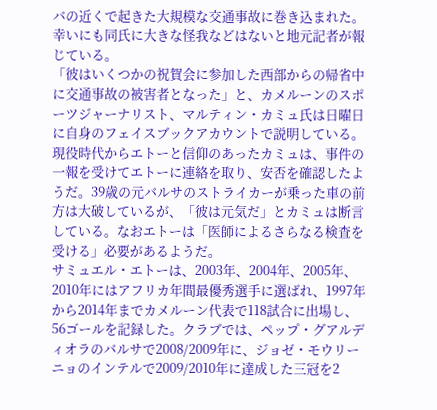バの近くで起きた大規模な交通事故に巻き込まれた。幸いにも同氏に大きな怪我などはないと地元記者が報じている。
「彼はいくつかの祝賀会に参加した西部からの帰省中に交通事故の被害者となった」と、カメルーンのスポーツジャーナリスト、マルティン・カミュ氏は日曜日に自身のフェイスブックアカウントで説明している。
現役時代からエトーと信仰のあったカミュは、事件の一報を受けてエトーに連絡を取り、安否を確認したようだ。39歳の元バルサのストライカーが乗った車の前方は大破しているが、「彼は元気だ」とカミュは断言している。なおエトーは「医師によるさらなる検査を受ける」必要があるようだ。
サミュエル・エトーは、2003年、2004年、2005年、2010年にはアフリカ年間最優秀選手に選ばれ、1997年から2014年までカメルーン代表で118試合に出場し、56ゴールを記録した。クラブでは、ペップ・グアルディオラのバルサで2008/2009年に、ジョゼ・モウリーニョのインテルで2009/2010年に達成した三冠を2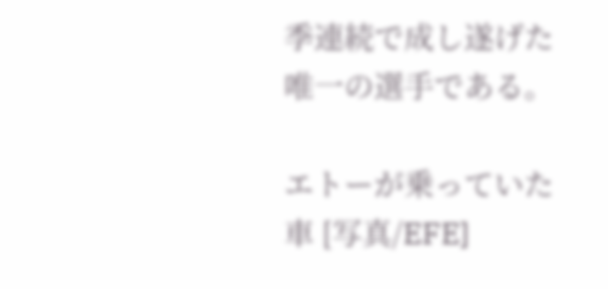季連続で成し遂げた唯一の選手である。

エトーが乗っていた車 [写真/EFE]